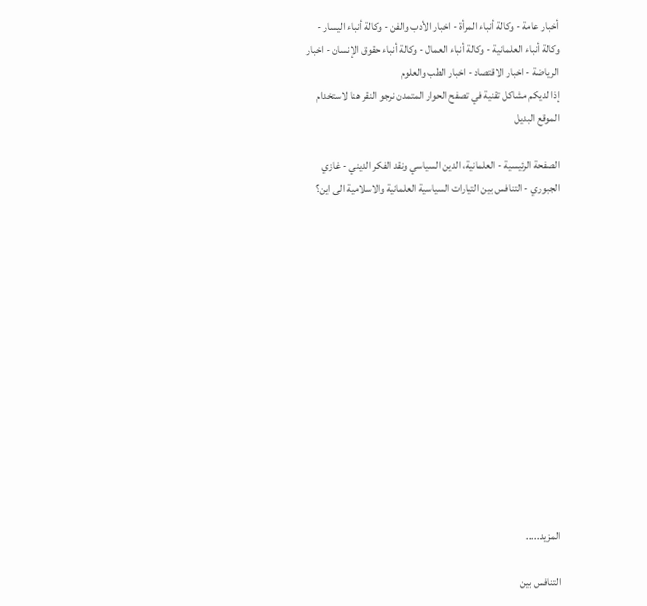أخبار عامة - وكالة أنباء المرأة - اخبار الأدب والفن - وكالة أنباء اليسار - وكالة أنباء العلمانية - وكالة أنباء العمال - وكالة أنباء حقوق الإنسان - اخبار الرياضة - اخبار الاقتصاد - اخبار الطب والعلوم
إذا لديكم مشاكل تقنية في تصفح الحوار المتمدن نرجو النقر هنا لاستخدام الموقع البديل

الصفحة الرئيسية - العلمانية، الدين السياسي ونقد الفكر الديني - غازي الجبوري - التنافس بين التيارات السياسية العلمانية والاسلامية الى اين؟














المزيد.....

التنافس بين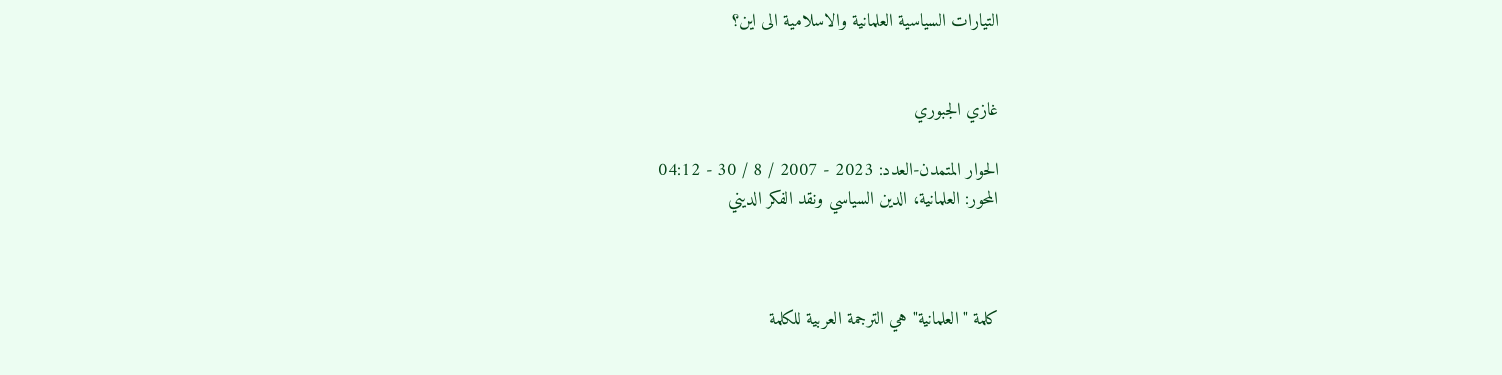التيارات السياسية العلمانية والاسلامية الى اين؟


غازي الجبوري

الحوار المتمدن-العدد: 2023 - 2007 / 8 / 30 - 04:12
المحور: العلمانية، الدين السياسي ونقد الفكر الديني



كلمة "العلمانية" هي الترجمة العربية للكلمة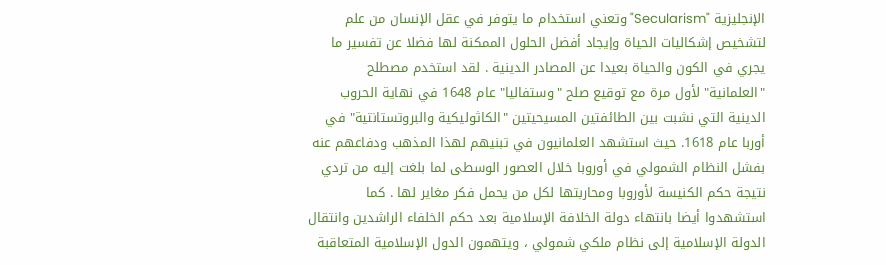الإنجليزية "Secularism" وتعني استخدام ما يتوفر في عقل الإنسان من علم لتشخيص إشكاليات الحياة وإيجاد أفضل الحلول الممكنة لها فضلا عن تفسير ما يجري في الكون والحياة بعيدا عن المصادر الدينية . لقد استخدم مصطلح "العلمانية" لأول مرة مع توقيع صلح "وستفاليا" عام 1648 في نهاية الحروب الدينية التي نشبت بين الطائفتين المسيحيتين "الكاثوليكية والبروتستانتية" في أوربا عام 1618. حيث استشهد العلمانيون في تبنيهم لهذا المذهب ودفاعهم عنه بفشل النظام الشمولي في أوروبا خلال العصور الوسطى لما بلغت إليه من تردي نتيجة حكم الكنيسة لأوروبا ومحاربتها لكل من يحمل فكر مغاير لها . كما استشهدوا أيضا بانتهاء دولة الخلافة الإسلامية بعد حكم الخلفاء الراشدين وانتقال الدولة الإسلامية إلى نظام ملكي شمولي ، ويتهمون الدول الإسلامية المتعاقبة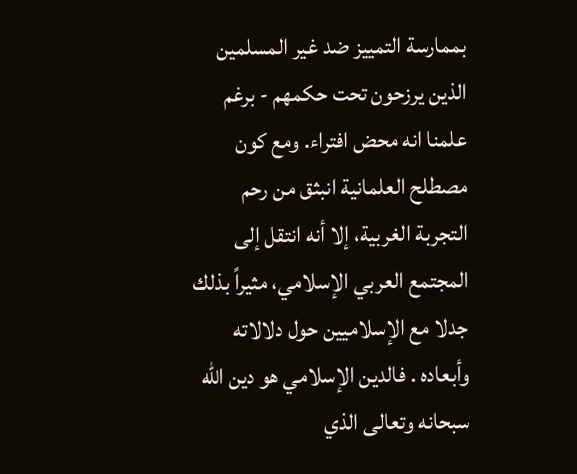بممارسة التمييز ضد غير المسلمين الذين يرزحون تحت حكمهم - برغم علمنا انه محض افتراء. ومع كون مصطلح العلمانية انبثق من رحم التجربة الغربية، إلا أنه انتقل إلى المجتمع العربي الإسلامي، مثيراً بذلك جدلا مع الإسلاميين حول دلالاته وأبعاده . فالدين الإسلامي هو دين الله سبحانه وتعالى الذي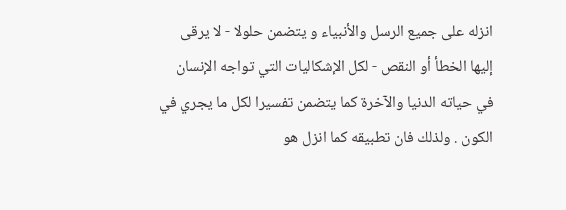انزله على جميع الرسل والأنبياء و يتضمن حلولا - لا يرقى إليها الخطأ أو النقص - لكل الإشكاليات التي تواجه الإنسان في حياته الدنيا والآخرة كما يتضمن تفسيرا لكل ما يجري في الكون . ولذلك فان تطبيقه كما انزل هو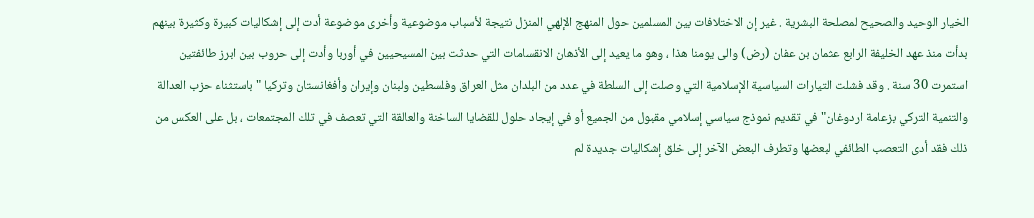الخيار الوحيد والصحيح لمصلحة البشرية . غير إن الاختلافات بين المسلمين حول المنهج الإلهي المنزل نتيجة لأسباب موضوعية وأخرى موضوعة أدت إلى إشكاليات كبيرة وكثيرة بينهم بدأت منذ عهد الخليفة الرابع عثمان بن عفان (رض) والى يومنا هذا ، وهو ما يعيد إلى الأذهان الانقسامات التي حدثت بين المسيحيين في أوربا وأدت إلى حروب بين ابرز طائفتين استمرت 30 سنة . وقد فشلت التيارات السياسية الإسلامية التي وصلت إلى السلطة في عدد من البلدان مثل العراق وفلسطين ولبنان وإيران وأفغانستان وتركيا " باستثناء حزب العدالة والتنمية التركي بزعامة اردوغان" في تقديم نموذج سياسي إسلامي مقبول من الجميع أو في إيجاد حلول للقضايا الساخنة والعالقة التي تعصف في تلك المجتمعات ، بل على العكس من ذلك فقد أدى التعصب الطائفي لبعضها وتطرف البعض الآخر إلى خلق إشكاليات جديدة لم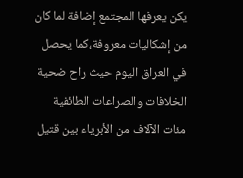يكن يعرفها المجتمع إضافة لما كان من إشكاليات معروفة،كما يحصل في العراق اليوم حيث راح ضحية الخلافات والصراعات الطائفية مئات الآلاف من الأبرياء بين قتيل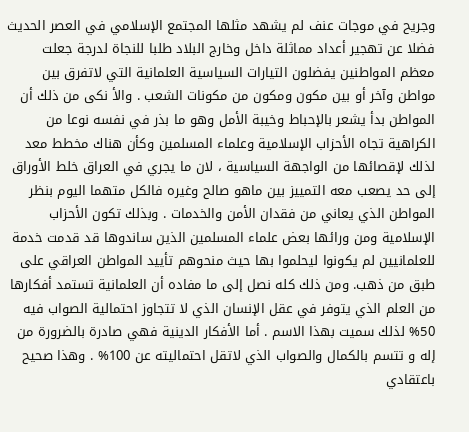وجريح في موجات عنف لم يشهد مثلها المجتمع الإسلامي في العصر الحديث فضلا عن تهجير أعداد مماثلة داخل وخارج البلاد طلبا للنجاة لدرجة جعلت معظم المواطنين يفضلون التيارات السياسية العلمانية التي لاتفرق بين مواطن وآخر أو بين مكون ومكون من مكونات الشعب . والأ نكى من ذلك أن المواطن بدأ يشعر بالإحباط وخيبة الأمل وهو ما بذر في نفسه نوعا من الكراهية تجاه الأحزاب الإسلامية وعلماء المسلمين وكأن هناك مخطط معد لذلك لإقصائها من الواجهة السياسية ، لان ما يجري في العراق خلط الأوراق إلى حد يصعب معه التمييز بين ماهو صالح وغيره فالكل متهما اليوم بنظر المواطن الذي يعاني من فقدان الأمن والخدمات . وبذلك تكون الأحزاب الإسلامية ومن ورائها بعض علماء المسلمين الذين ساندوها قد قدمت خدمة للعلمانيين لم يكونوا ليحلموا بها حيث منحوهم تأييد المواطن العراقي على طبق من ذهب. ومن ذلك كله نصل إلى ما مفاده أن العلمانية تستمد أفكارها من العلم الذي يتوفر في عقل الإنسان الذي لا تتجاوز احتمالية الصواب فيه 50% لذلك سميت بهذا الاسم . أما الأفكار الدينية فهي صادرة بالضرورة من إله و تتسم بالكمال والصواب الذي لاتقل احتماليته عن 100% . وهذا صحيح باعتقادي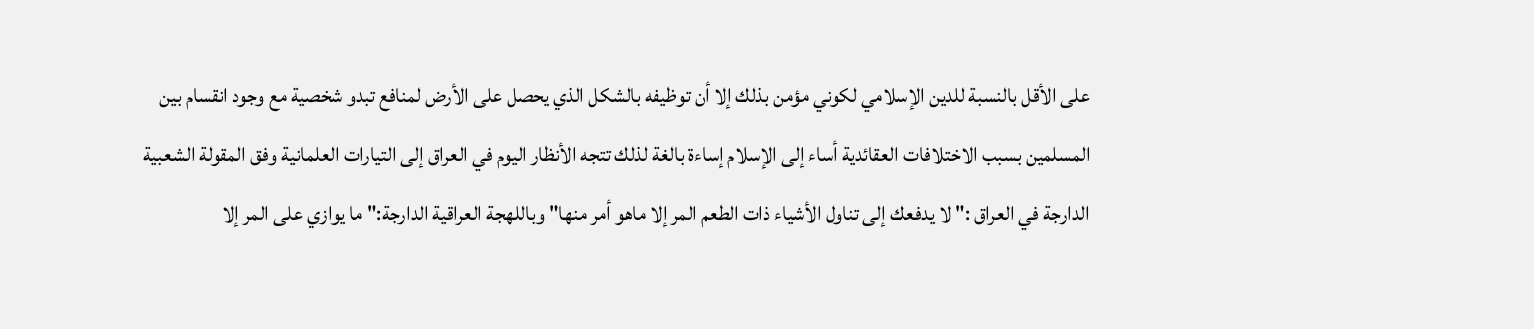على الأقل بالنسبة للدين الإسلامي لكوني مؤمن بذلك إلا أن توظيفه بالشكل الذي يحصل على الأرض لمنافع تبدو شخصية مع وجود انقسام بين المسلمين بسبب الاختلافات العقائدية أساء إلى الإسلام إساءة بالغة لذلك تتجه الأنظار اليوم في العراق إلى التيارات العلمانية وفق المقولة الشعبية الدارجة في العراق :" لا يدفعك إلى تناول الأشياء ذات الطعم المر إلا ماهو أمر منها" وباللهجة العراقية الدارجة:" ما يوازي على المر إلا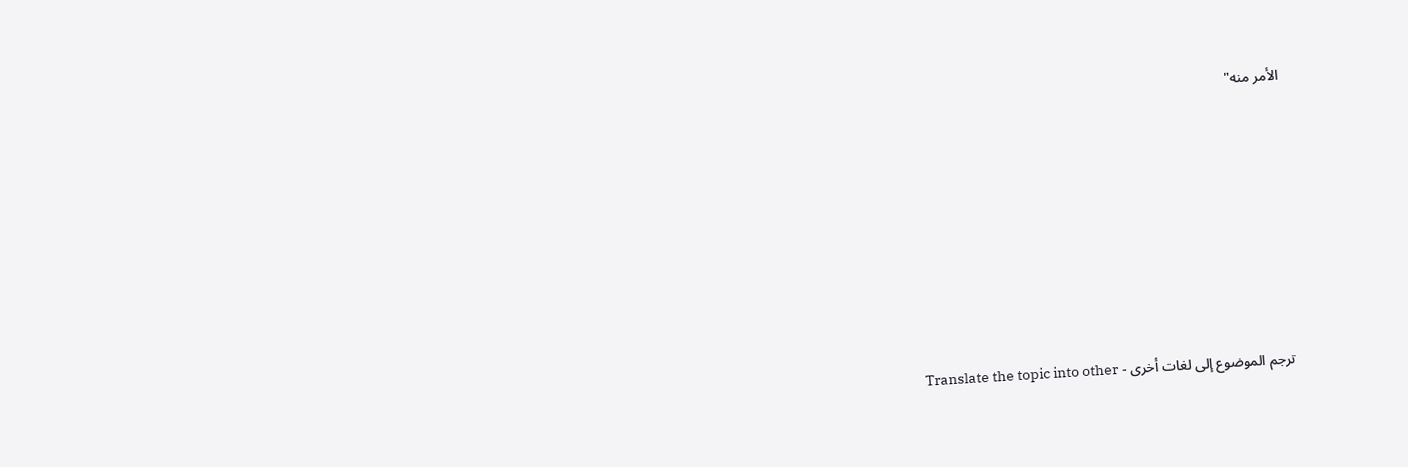الأمر منه"







ترجم الموضوع إلى لغات أخرى - Translate the topic into other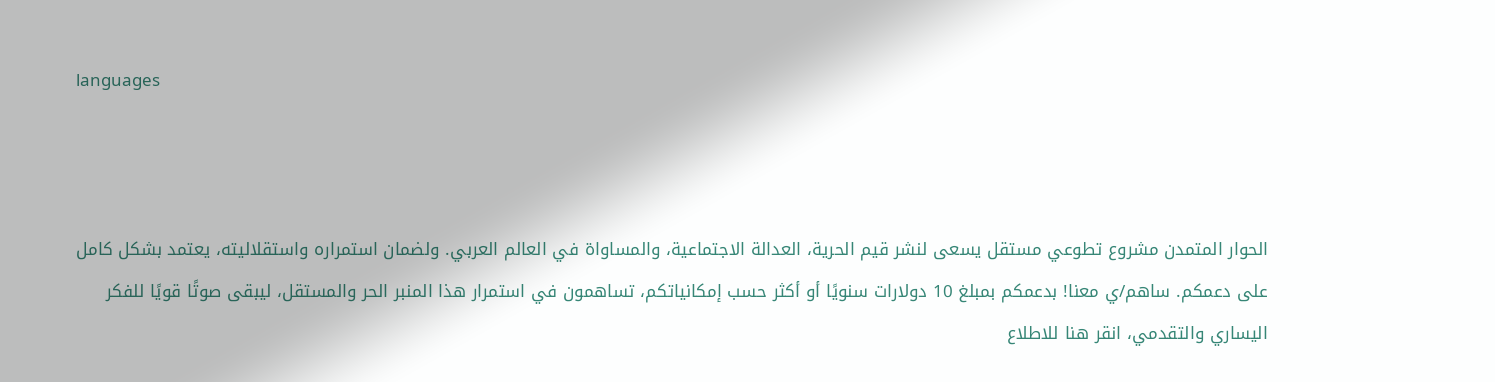languages



الحوار المتمدن مشروع تطوعي مستقل يسعى لنشر قيم الحرية، العدالة الاجتماعية، والمساواة في العالم العربي. ولضمان استمراره واستقلاليته، يعتمد بشكل كامل على دعمكم. ساهم/ي معنا! بدعمكم بمبلغ 10 دولارات سنويًا أو أكثر حسب إمكانياتكم، تساهمون في استمرار هذا المنبر الحر والمستقل، ليبقى صوتًا قويًا للفكر اليساري والتقدمي، انقر هنا للاطلاع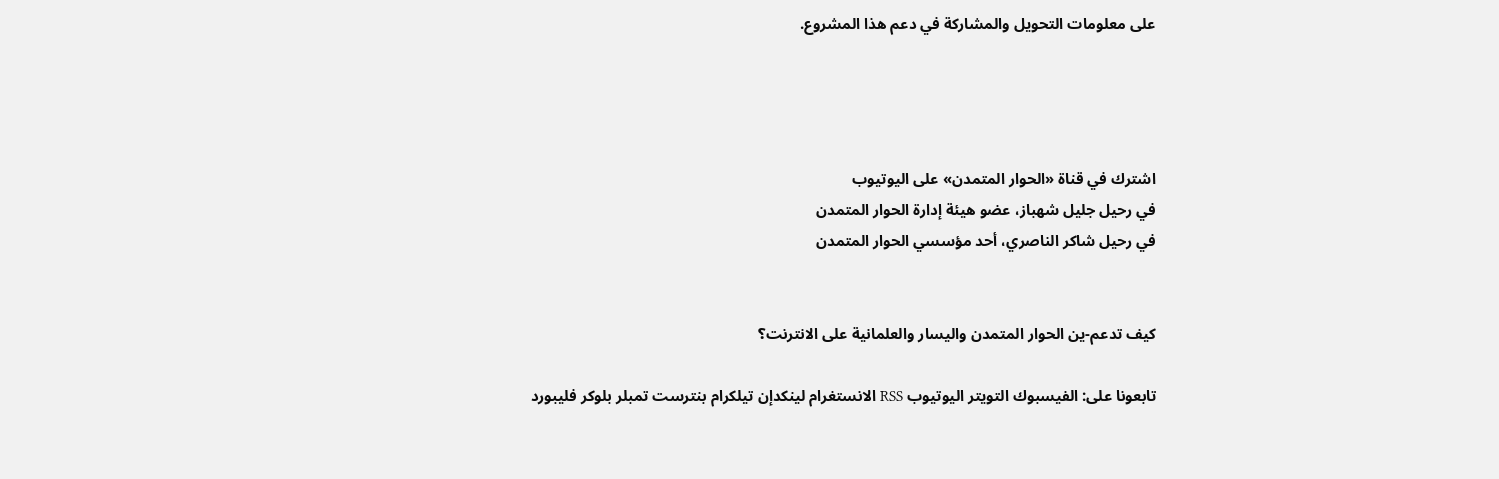على معلومات التحويل والمشاركة في دعم هذا المشروع.




اشترك في قناة «الحوار المتمدن» على اليوتيوب
في رحيل جليل شهباز، عضو هيئة إدارة الحوار المتمدن
في رحيل شاكر الناصري، أحد مؤسسي الحوار المتمدن


كيف تدعم-ين الحوار المتمدن واليسار والعلمانية على الانترنت؟

تابعونا على: الفيسبوك التويتر اليوتيوب RSS الانستغرام لينكدإن تيلكرام بنترست تمبلر بلوكر فليبورد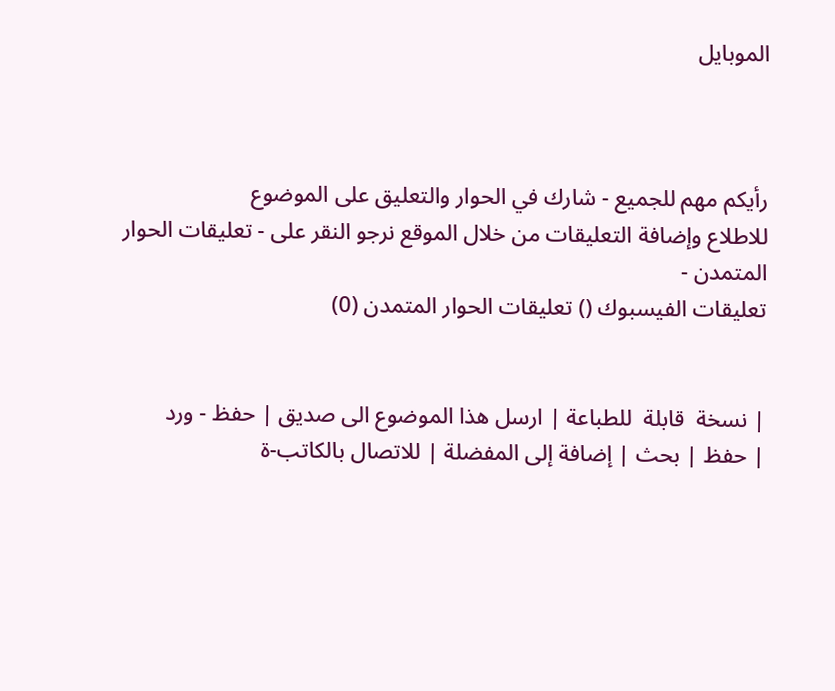الموبايل



رأيكم مهم للجميع - شارك في الحوار والتعليق على الموضوع
للاطلاع وإضافة التعليقات من خلال الموقع نرجو النقر على - تعليقات الحوار المتمدن -
تعليقات الفيسبوك () تعليقات الحوار المتمدن (0)


| نسخة  قابلة  للطباعة | ارسل هذا الموضوع الى صديق | حفظ - ورد
| حفظ | بحث | إضافة إلى المفضلة | للاتصال بالكاتب-ة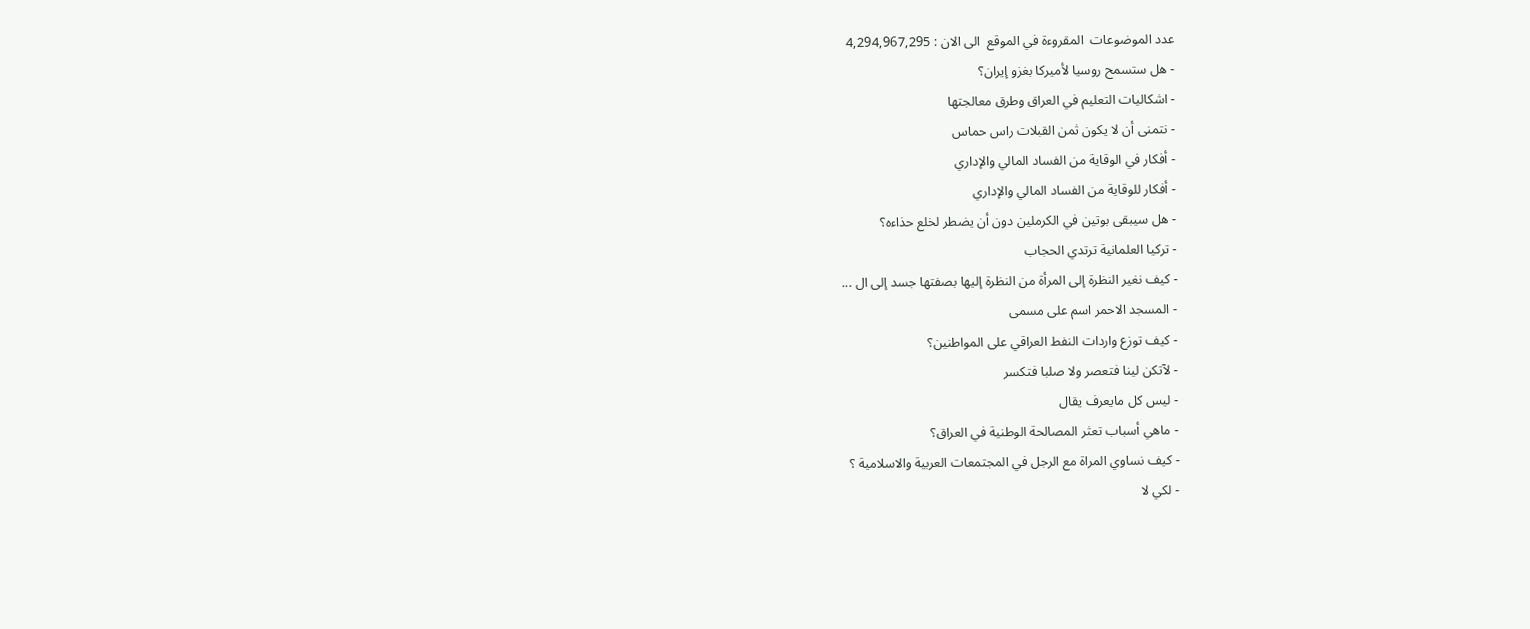عدد الموضوعات  المقروءة في الموقع  الى الان : 4,294,967,295
- هل ستسمح روسيا لأميركا بغزو إيران؟
- اشكاليات التعليم في العراق وطرق معالجتها
- نتمنى أن لا يكون ثمن القبلات راس حماس
- أفكار في الوقاية من الفساد المالي والإداري
- أفكار للوقاية من الفساد المالي والإداري
- هل سيبقى بوتين في الكرملين دون أن يضطر لخلع حذاءه؟
- تركيا العلمانية ترتدي الحجاب
- كيف نغير النظرة إلى المرأة من النظرة إليها بصفتها جسد إلى ال ...
- المسجد الاحمر اسم على مسمى
- كيف توزع واردات النفط العراقي على المواطنين؟
- لآتكن لينا فتعصر ولا صلبا فتكسر
- ليس كل مايعرف يقال
- ماهي أسباب تعثر المصالحة الوطنية في العراق؟
- كيف نساوي المراة مع الرجل في المجتمعات العربية والاسلامية ؟
- لكي لا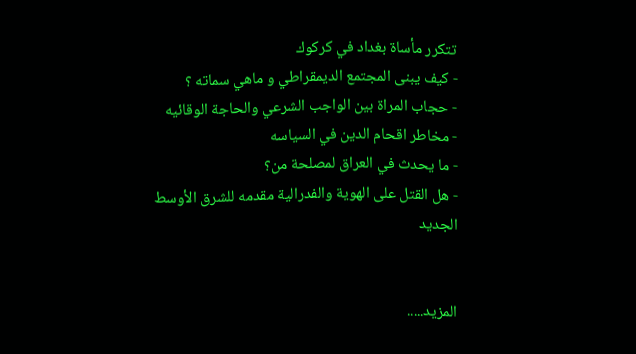تتكرر مأساة بغداد في كركوك
- كيف يبنى المجتمع الديمقراطي و ماهي سماته ؟
- حجاب المراة بين الواجب الشرعي والحاجة الوقائيه
- مخاطر اقحام الدين في السياسه
- ما يحدث في العراق لمصلحة من؟
- هل القتل على الهوية والفدرالية مقدمه للشرق الأوسط الجديد


المزيد.....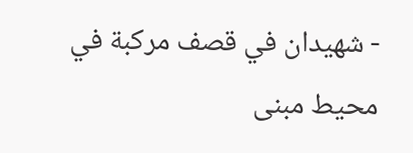- شهيدان في قصف مركبة في محيط مبنى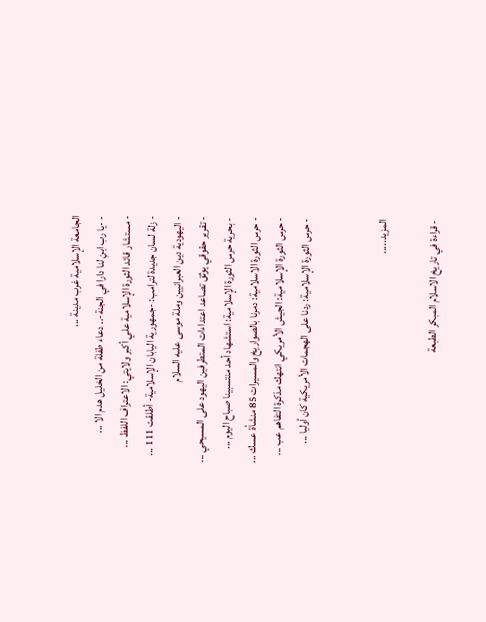الجامعة الإسلامية غرب مدينة ...
- -يا رب ابنِ لنا دارا في الجنة-.. دعاء طفلة من الخليل هدم الا ...
- مستشار قائد الثورة الإسلامية علي أكبر ولايتي: الاعتراف اللفظ ...
- زلة لسان جديدة لترامب: -جمهورية اليابان الإسلامية- أطلقت 111 ...
- اليهودية دين العبرانيين وملة موسى عليه السلام
- تقرير حقوقي يوثق تصاعد اعتداءات المتطرفين اليهود على المسيحي ...
- بحرية حرس الثورة الإسلامية: استشهاد أحد منتسبينا صباح اليوم ...
- حرس الثورة الاسلامية: دمرنا بالصواريخ والمسيرات 85 منشأة عسك ...
- حرس الثورة الإسلامية: الجيش الأمريكي انتهك مذكرة التفاهم عب ...
- حرس الثورة الإسلامية: ردنا على الهجمات الأمريكية كان أوليا ...


المزيد.....

- قراءة في تاريخ الاسلام المبكر الطبعة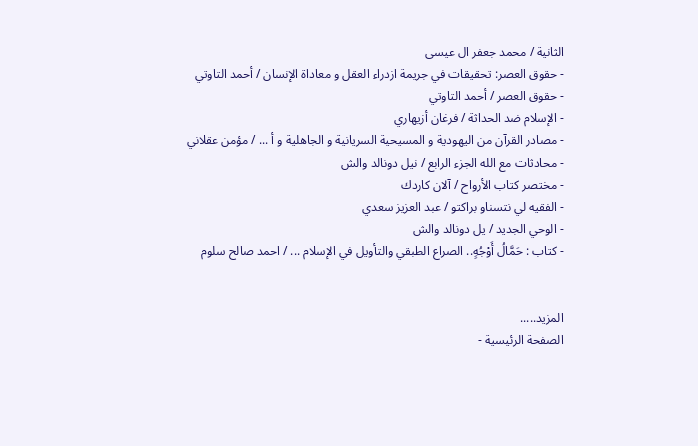الثانية / محمد جعفر ال عيسى
- حقوق العصر: تحقيقات في جريمة ازدراء العقل و معاداة الإنسان / أحمد التاوتي
- حقوق العصر / أحمد التاوتي
- الإسلام ضد الحداثة / فرغان أزيهاري
- مصادر القرآن من اليهودية و المسيحية السريانية و الجاهلية و أ ... / مؤمن عقلاني
- محادثات مع الله الجزء الرابع / نيل دونالد والش
- مختصر كتاب الأرواح / آلان كاردك
- الفقيه لي نتسناو براكتو / عبد العزيز سعدي
- الوحي الجديد / يل دونالد والش
- كتاب : حَمَّالُ أَوْجُهٍ.. الصراع الطبقي والتأويل في الإسلام ... / احمد صالح سلوم


المزيد.....
الصفحة الرئيسية -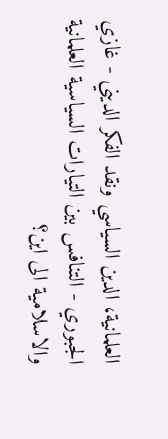العلمانية، الدين السياسي ونقد الفكر الديني - غازي الجبوري - التنافس بين التيارات السياسية العلمانية والاسلامية الى اين؟